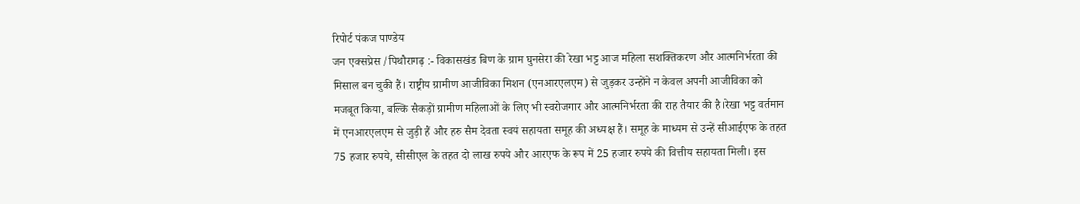रिपोर्ट पंकज पाण्डेय
जन एक्सप्रेस /पिथौरागढ़ :- विकासखंड बिण के ग्राम घुनसेरा की रेखा भट्ट आज महिला सशक्तिकरण और आत्मनिर्भरता की मिसाल बन चुकी हैं। राष्ट्रीय ग्रामीण आजीविका मिशन (एनआरएलएम) से जुड़कर उन्होंने न केवल अपनी आजीविका को मजबूत किया, बल्कि सैकड़ों ग्रामीण महिलाओं के लिए भी स्वरोजगार और आत्मनिर्भरता की राह तैयार की है।रेखा भट्ट वर्तमान में एनआरएलएम से जुड़ी हैं और हरु सैम देवता स्वयं सहायता समूह की अध्यक्ष हैं। समूह के माध्यम से उन्हें सीआईएफ के तहत 75 हजार रुपये, सीसीएल के तहत दो लाख रुपये और आरएफ के रूप में 25 हजार रुपये की वित्तीय सहायता मिली। इस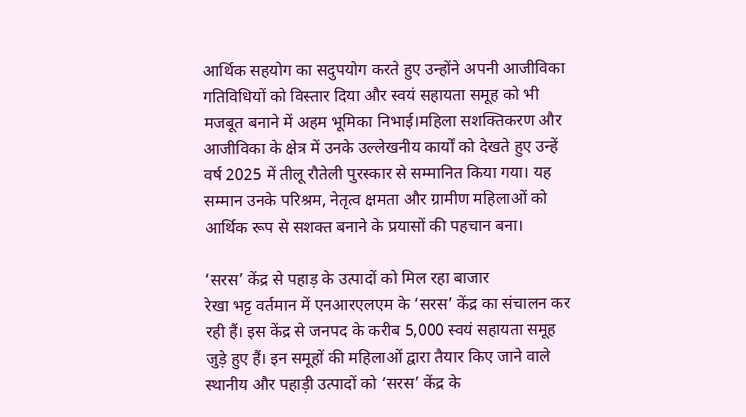आर्थिक सहयोग का सदुपयोग करते हुए उन्होंने अपनी आजीविका गतिविधियों को विस्तार दिया और स्वयं सहायता समूह को भी मजबूत बनाने में अहम भूमिका निभाई।महिला सशक्तिकरण और आजीविका के क्षेत्र में उनके उल्लेखनीय कार्यों को देखते हुए उन्हें वर्ष 2025 में तीलू रौतेली पुरस्कार से सम्मानित किया गया। यह सम्मान उनके परिश्रम, नेतृत्व क्षमता और ग्रामीण महिलाओं को आर्थिक रूप से सशक्त बनाने के प्रयासों की पहचान बना।

‘सरस’ केंद्र से पहाड़ के उत्पादों को मिल रहा बाजार
रेखा भट्ट वर्तमान में एनआरएलएम के ‘सरस’ केंद्र का संचालन कर रही हैं। इस केंद्र से जनपद के करीब 5,000 स्वयं सहायता समूह जुड़े हुए हैं। इन समूहों की महिलाओं द्वारा तैयार किए जाने वाले स्थानीय और पहाड़ी उत्पादों को ‘सरस’ केंद्र के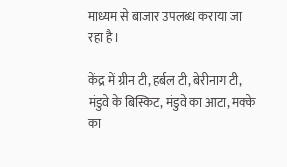माध्यम से बाजार उपलब्ध कराया जा रहा है।

केंद्र में ग्रीन टी, हर्बल टी, बेरीनाग टी, मंडुवे के बिस्किट, मंडुवे का आटा, मक्के का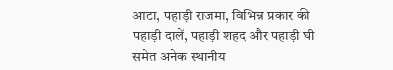आटा, पहाड़ी राजमा, विभिन्न प्रकार की पहाड़ी दालें, पहाड़ी शहद और पहाड़ी घी समेत अनेक स्थानीय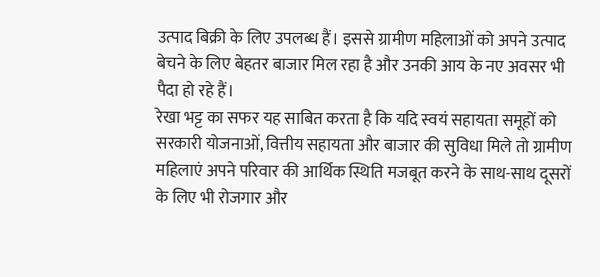उत्पाद बिक्री के लिए उपलब्ध हैं। इससे ग्रामीण महिलाओं को अपने उत्पाद बेचने के लिए बेहतर बाजार मिल रहा है और उनकी आय के नए अवसर भी पैदा हो रहे हैं।
रेखा भट्ट का सफर यह साबित करता है कि यदि स्वयं सहायता समूहों को सरकारी योजनाओं, वित्तीय सहायता और बाजार की सुविधा मिले तो ग्रामीण महिलाएं अपने परिवार की आर्थिक स्थिति मजबूत करने के साथ-साथ दूसरों के लिए भी रोजगार और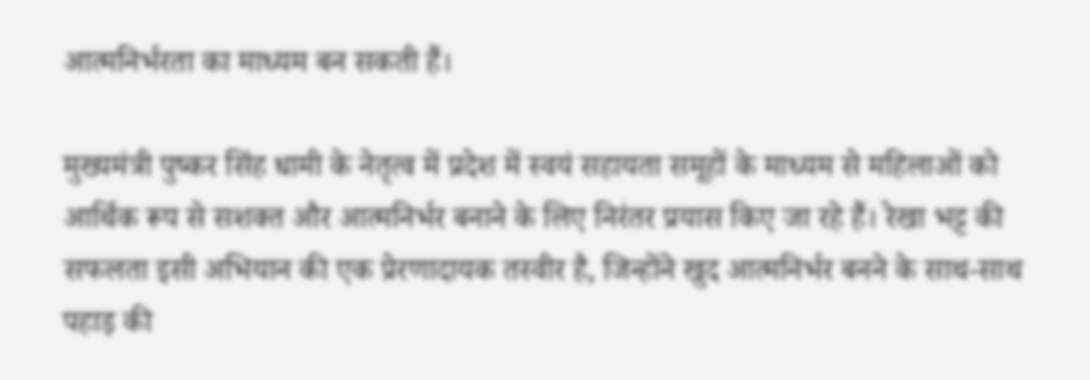आत्मनिर्भरता का माध्यम बन सकती हैं।

मुख्यमंत्री पुष्कर सिंह धामी के नेतृत्व में प्रदेश में स्वयं सहायता समूहों के माध्यम से महिलाओं को आर्थिक रूप से सशक्त और आत्मनिर्भर बनाने के लिए निरंतर प्रयास किए जा रहे हैं। रेखा भट्ट की सफलता इसी अभियान की एक प्रेरणादायक तस्वीर है, जिन्होंने खुद आत्मनिर्भर बनने के साथ-साथ पहाड़ की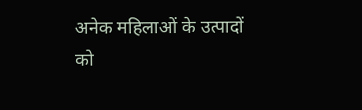अनेक महिलाओं के उत्पादों को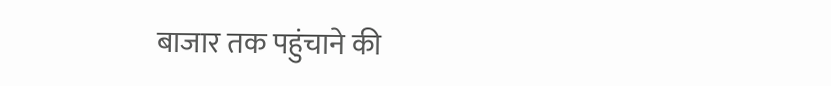बाजार तक पहुंचाने की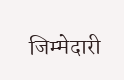जिम्मेदारी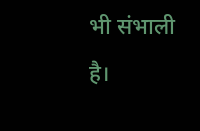भी संभाली है।